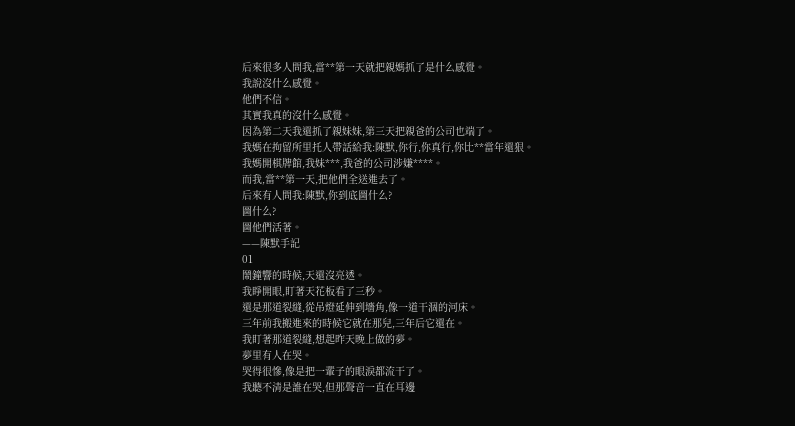后來很多人問我,當**第一天就把親媽抓了是什么感覺。
我說沒什么感覺。
他們不信。
其實我真的沒什么感覺。
因為第二天我還抓了親妹妹,第三天把親爸的公司也端了。
我媽在拘留所里托人帶話給我:陳默,你行,你真行,你比**當年還狠。
我媽開棋牌館,我妹***,我爸的公司涉嫌****。
而我,當**第一天,把他們全送進去了。
后來有人問我:陳默,你到底圖什么?
圖什么?
圖他們活著。
——陳默手記
01
鬧鐘響的時候,天還沒亮透。
我睜開眼,盯著天花板看了三秒。
還是那道裂縫,從吊燈延伸到墻角,像一道干涸的河床。
三年前我搬進來的時候它就在那兒,三年后它還在。
我盯著那道裂縫,想起昨天晚上做的夢。
夢里有人在哭。
哭得很慘,像是把一輩子的眼淚都流干了。
我聽不清是誰在哭,但那聲音一直在耳邊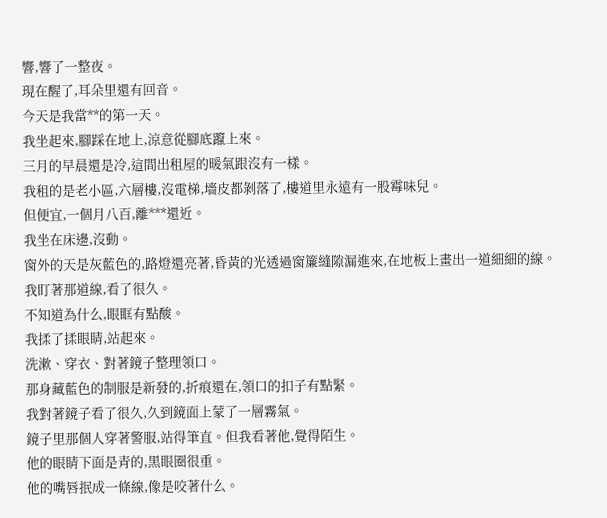響,響了一整夜。
現在醒了,耳朵里還有回音。
今天是我當**的第一天。
我坐起來,腳踩在地上,涼意從腳底躥上來。
三月的早晨還是冷,這間出租屋的暖氣跟沒有一樣。
我租的是老小區,六層樓,沒電梯,墻皮都剝落了,樓道里永遠有一股霉味兒。
但便宜,一個月八百,離***還近。
我坐在床邊,沒動。
窗外的天是灰藍色的,路燈還亮著,昏黃的光透過窗簾縫隙漏進來,在地板上畫出一道細細的線。
我盯著那道線,看了很久。
不知道為什么,眼眶有點酸。
我揉了揉眼睛,站起來。
洗漱、穿衣、對著鏡子整理領口。
那身藏藍色的制服是新發的,折痕還在,領口的扣子有點緊。
我對著鏡子看了很久,久到鏡面上蒙了一層霧氣。
鏡子里那個人穿著警服,站得筆直。但我看著他,覺得陌生。
他的眼睛下面是青的,黑眼圈很重。
他的嘴唇抿成一條線,像是咬著什么。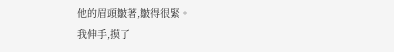他的眉頭皺著,皺得很緊。
我伸手,摸了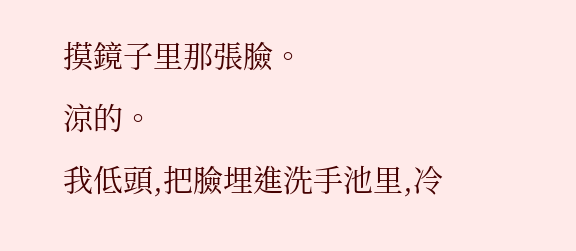摸鏡子里那張臉。
涼的。
我低頭,把臉埋進洗手池里,冷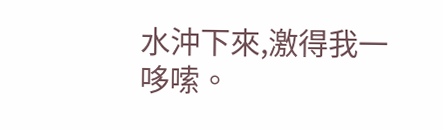水沖下來,激得我一哆嗦。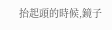抬起頭的時候,鏡子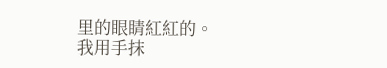里的眼睛紅紅的。
我用手抹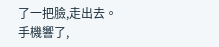了一把臉,走出去。
手機響了,